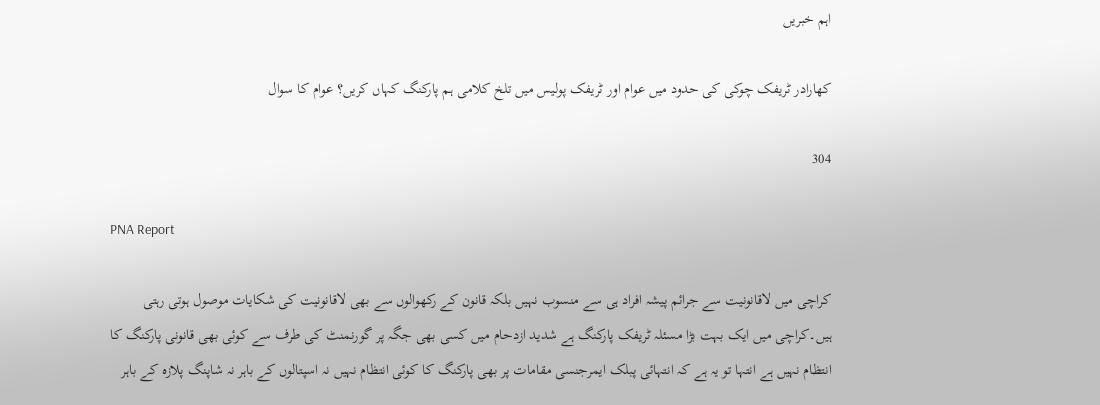اہم خبریں

کھارادر ٹریفک چوکی کی حدود میں عوام اور ٹریفک پولیس میں تلخ کلامی ہم پارکنگ کہاں کریں؟ عوام کا سوال

304

PNA Report

کراچی میں لاقانونیت سے جرائم پیشہ افراد ہی سے منسوب نہیں بلکہ قانون کے رکھوالوں سے بھی لاقانونیت کی شکایات موصول ہوتی رہتی ہیں۔کراچی میں ایک بہت بڑا مسئلہ ٹریفک پارکنگ ہے شدید ازدحام میں کسی بھی جگہ پر گورنمنٹ کی طرف سے کوئی بھی قانونی پارکنگ کا انتظام نہیں ہے انتہا تو یہ ہے کہ انتہائی پبلک ایمرجنسی مقامات پر بھی پارکنگ کا کوئی انتظام نہیں نہ اسپتالوں کے باہر نہ شاپنگ پلازہ کے باہر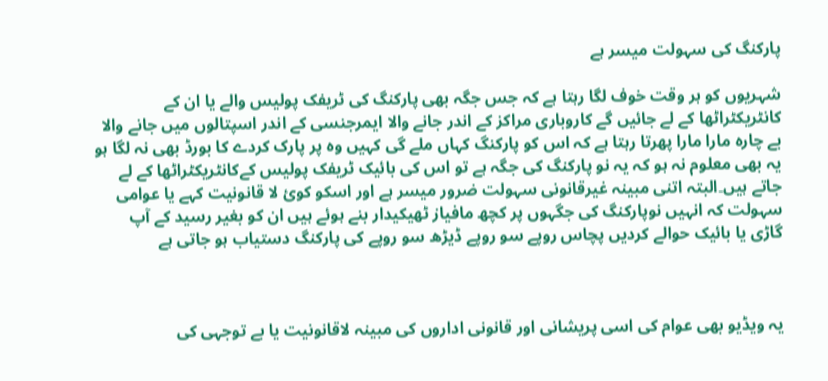پارکنگ کی سہولت میسر ہے

شہریوں کو ہر وقت خوف لگا رہتا ہے کہ جس جگہ بھی پارکنگ کی ٹریفک پولیس والے یا ان کے کانٹریکٹراٹھا کے لے جائیں گے کاروباری مراکز کے اندر جانے والا ایمرجنسی کے اندر اسپتالوں میں جانے والا بے چارہ مارا مارا پھرتا رہتا ہے کہ اس کو پارکنگ کہاں ملے گی کہیں وہ پر پارک کردے کا بورڈ بھی نہ لگا ہو یہ بھی معلوم نہ ہو کہ یہ نو پارکنگ کی جگہ ہے تو اس کی بائیک ٹریفک پولیس کےکانٹریکٹراٹھا کے لے جاتے ہیں۔البتہ اتنی مبینہ غیرقانونی سہولت ضرور میسر ہے اور اسکو کوئ لا قانونیت کہے یا عوامی سہولت کہ انہیں نوپارکنگ کی جگہوں پر کچھ مافیاز ٹھیکیدار بنے ہوئے ہیں ان کو بغیر رسید کے آپ گاڑی یا بائیک حوالے کردیں پچاس روپے سو روپے ڈیڑھ سو روپے کی پارکنگ دستیاب ہو جاتی ہے



یہ ویڈیو بھی عوام کی اسی پریشانی اور قانونی اداروں کی مبینہ لاقانونیت یا بے توجہی کی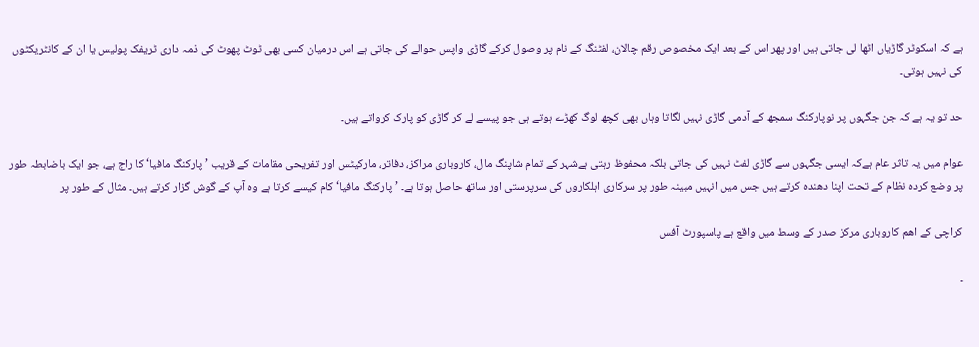ہے کہ اسکوٹر گاڑیاں اٹھا لی جاتی ہیں اور پھر اس کے بعد ایک مخصوص رقم چالان، لفٹنگ کے نام پر وصول کرکے گاڑی واپس حوالے کی جاتی ہے اس درمیان کسی بھی ٹوٹ پھوٹ کی ذمہ داری ٹریفک پولیس یا ان کے کانٹریکٹوں کی نہیں ہوتی۔

حد تو یہ ہے کہ جن جگہوں پر نوپارکنگ سمجھ کے آدمی گاڑی نہیں لگاتا وہاں بھی کچھ لوگ کھڑے ہوتے ہی جو پیسے لے کر گاڑی کو پارک کرواتے ہیں۔

عوام میں یہ تاثر عام ہےکہ ایسی جگہوں سے گاڑی لفٹ نہیں کی جاتی بلکہ محفوظ رہتی ہےشہر کے تمام شاپنگ مال، کاروباری مراکز، دفاتر، مارکیٹس اور تفریحی مقامات کے قریب ’پارکنگ مافیا‘ کا راج ہے، جو ایک باضابطہ طور پر وضع کردہ نظام کے تحت اپنا دھندہ کرتے ہیں جس میں انہیں مبینہ طور پر سرکاری اہلکاروں کی سرپرستی اور ساتھ حاصل ہوتا ہے۔ ’پارکنگ مافیا‘ کام کیسے کرتا ہے وہ آپ کے گوش گزار کرتے ہیں۔ مثال کے طور پر

کراچی کے اھم کاروباری مرکز صدر کے وسط میں واقع ہے پاسپورٹ آفس

۔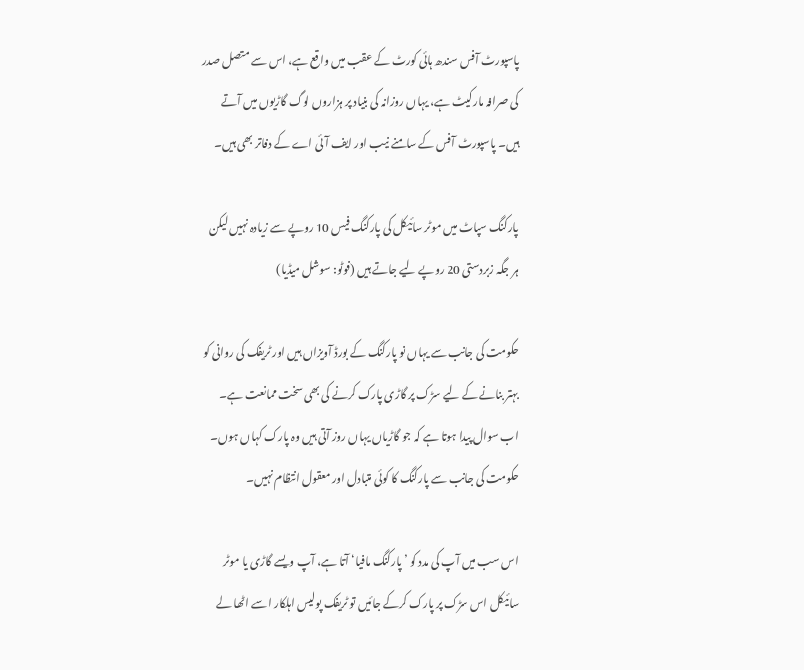پاسپورٹ آفس سندھ ہائی کورٹ کے عقب میں واقع ہے، اس سے متصل صدر کی صرافہ مارکیٹ ہے، یہاں روزانہ کی بنیاد پر ہزاروں لوگ گاڑیوں میں آتے ہیں۔ پاسپورٹ آفس کے سامنے نیب اور ایف آئی اے کے دفاتر بھی ہیں۔

پارکنگ سپاٹ میں موٹر سائیکل کی پارکنگ فیس 10 روپے سے زیادہ نہیں لیکن ہر جگہ زبردستی 20 روپے لیے جاتے ہیں (فوٹو: سوشل میڈیا)

حکومت کی جانب سے یہاں نو پارکنگ کے بورڈ آویزاں ہیں اور ٹریفک کی روانی کو بہتر بنانے کے لیے سڑک پر گاڑی پارک کرنے کی بھی سخت ممانعت ہے۔ اب سوال پیدا ہوتا ہے کہ جو گاڑیاں یہاں روز آتی ہیں وہ پارک کہاں ہوں۔ حکومت کی جانب سے پارکنگ کا کوئی متبادل اور معقول انتظام نہیں۔

اس سب میں آپ کی مدد کو ’پارکنگ مافیا‘ آتا ہے، آپ ویسے گاڑی یا موٹر سائیکل اس سڑک پر پارک کرکے جائیں تو ٹریفک پولیس اہلکار اسے اٹھا لے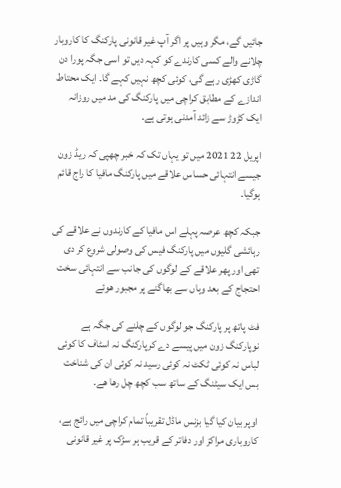جائیں گے، مگر وہیں پر اگر آپ غیر قانونی پارکنگ کا کاروبار چلانے والے کسی کارندے کو کہہ دیں تو اسی جگہ پورا دن گاڑی کھڑی رہے گی، کوئی کچھ نہیں کہے گا۔ ایک محتاط اندازے کے مطابق کراچی میں پارکنگ کی مد میں روزانہ ایک کڑوڑ سے زائد آمدنی ہوتی ہے۔

اپریل 22 2021 میں تو یہاں تک کہ خبر چھپی کہ ریڈ زون جیسے انتہائی حساس علاقے میں پارکنگ مافیا کا راج قائم ہوگیا۔

جبکہ کچھ عرصہ پہلے اس مافیا کے کارندوں نے علاقے کی رہائشی گلیوں میں پارکنگ فیس کی وصولی شروع کر دی تھی اور پھر علاقے کے لوگوں کی جانب سے انتہائی سخت احتجاج کے بعد وہاں سے بھاگنے پر مجبور ھوئے

فٹ پاتھ پر پارکنگ جو لوگوں کے چلنے کی جگہ ہے نوپارکنگ زون میں پیسے دے کرپارکنگ نہ اسٹاف کا کوئی لباس نہ کوئی ٹکٹ نہ کوئی رسید نہ کوئی ان کی شناخت بس ایک سیٹنگ کے ساتھ سب کچھ چل رھا ھے.

اوپر بیان کیا گیا بزنس ماڈل تقریباً تمام کراچی میں رائج ہے، کاروباری مراکز اور دفاتر کے قریب ہر سڑک پر غیر قانونی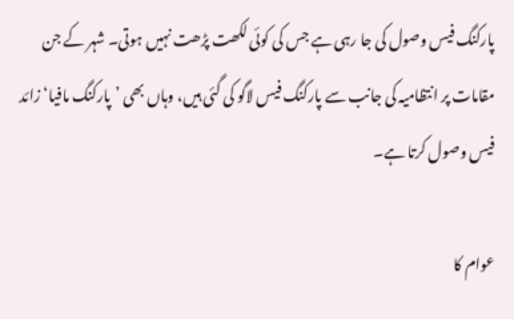پارکنگ فیس وصول کی جا رہی ہے جس کی کوئی لکھت پڑھت نہیں ہوتی۔ شہر کے جن مقامات پر انتظامیہ کی جانب سے پارکنگ فیس لاگو کی گئی ہیں، وہاں بھی ’پارکنگ مافیا‘ زائد فیس وصول کرتا ہے۔

عوام کا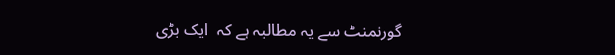گورنمنٹ سے یہ مطالبہ ہے کہ  ایک بڑی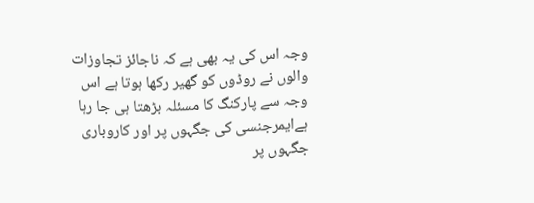وجہ اس کی یہ بھی ہے کہ ناجائز تجاوزات والوں نے روڈوں کو گھیر رکھا ہوتا ہے اس وجہ سے پارکنگ کا مسئلہ بڑھتا ہی جا رہا ہےایمرجنسی کی جگہوں پر اور کاروباری جگہوں پر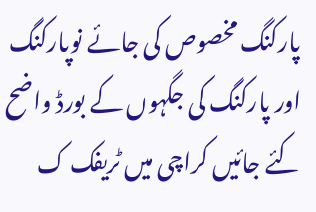پارکنگ مخصوص کی جائے نوپارکنگ اور پارکنگ کی جگہوں کے بورڈ واضح کئے جائیں کراچی میں ٹریفک ک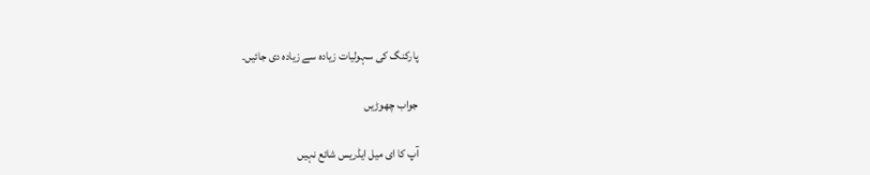پارکنگ کی سہولیات زیادہ سے زیادہ دی جائیں۔

جواب چھوڑیں

آپ کا ای میل ایڈریس شائع نہیں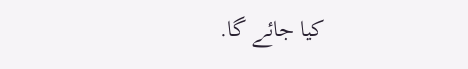کیا جائے گا.